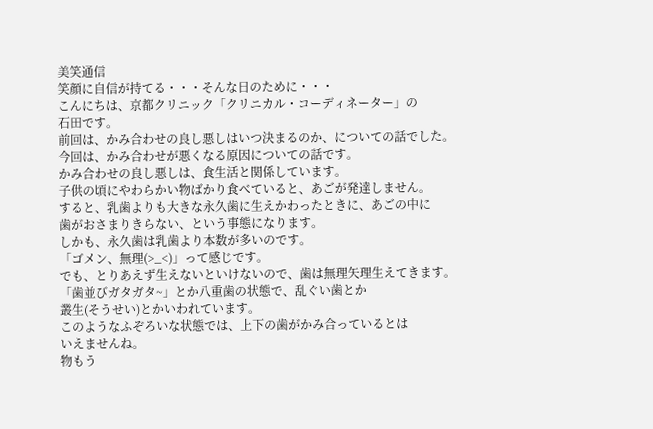美笑通信
笑顔に自信が持てる・・・そんな日のために・・・
こんにちは、京都クリニック「クリニカル・コーディネーター」の
石田です。
前回は、かみ合わせの良し悪しはいつ決まるのか、についての話でした。
今回は、かみ合わせが悪くなる原因についての話です。
かみ合わせの良し悪しは、食生活と関係しています。
子供の頃にやわらかい物ばかり食べていると、あごが発達しません。
すると、乳歯よりも大きな永久歯に生えかわったときに、あごの中に
歯がおさまりきらない、という事態になります。
しかも、永久歯は乳歯より本数が多いのです。
「ゴメン、無理(>_<)」って感じです。
でも、とりあえず生えないといけないので、歯は無理矢理生えてきます。
「歯並びガタガタ~」とか八重歯の状態で、乱ぐい歯とか
叢生(そうせい)とかいわれています。
このようなふぞろいな状態では、上下の歯がかみ合っているとは
いえませんね。
物もう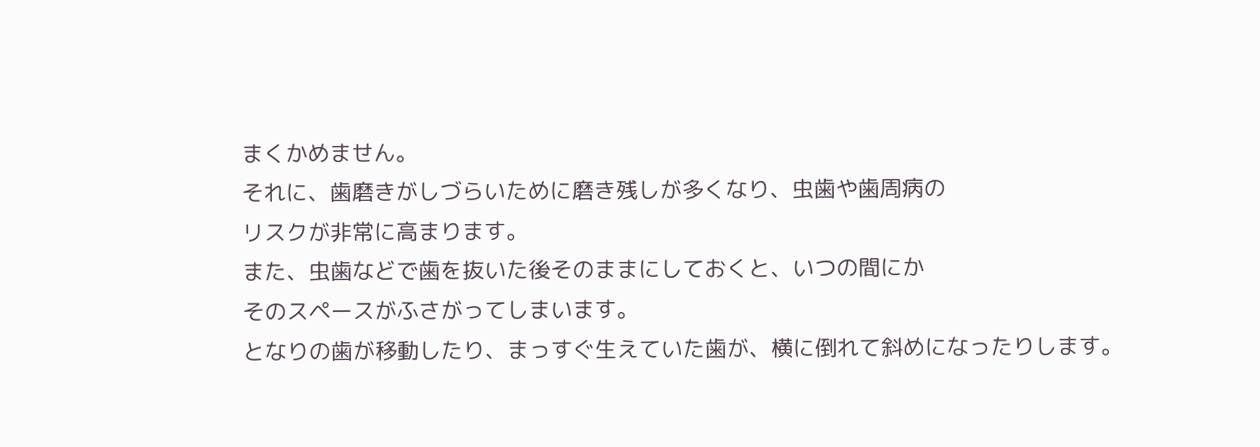まくかめません。
それに、歯磨きがしづらいために磨き残しが多くなり、虫歯や歯周病の
リスクが非常に高まります。
また、虫歯などで歯を抜いた後そのままにしておくと、いつの間にか
そのスペースがふさがってしまいます。
となりの歯が移動したり、まっすぐ生えていた歯が、横に倒れて斜めになったりします。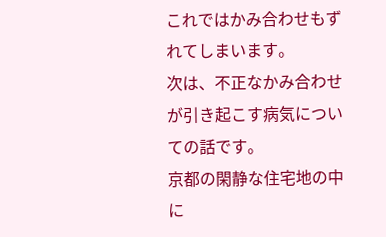これではかみ合わせもずれてしまいます。
次は、不正なかみ合わせが引き起こす病気についての話です。
京都の閑静な住宅地の中に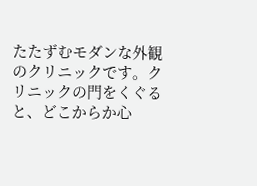たたずむモダンな外観のクリニックです。クリニックの門をくぐると、どこからか心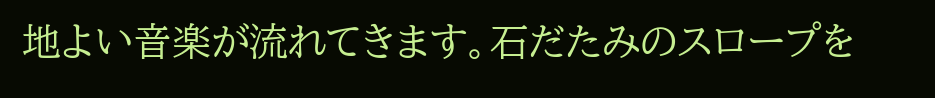地よい音楽が流れてきます。石だたみのスロープを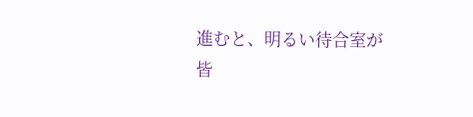進むと、明るい待合室が皆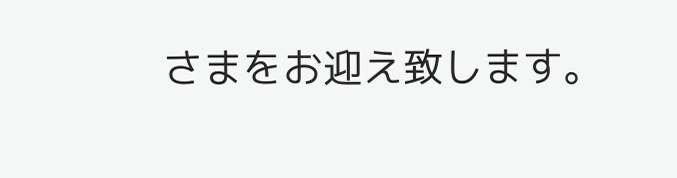さまをお迎え致します。